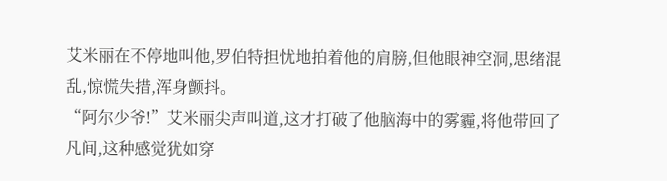艾米丽在不停地叫他,罗伯特担忧地拍着他的肩膀,但他眼神空洞,思绪混乱,惊慌失措,浑身颤抖。
“阿尔少爷!”艾米丽尖声叫道,这才打破了他脑海中的雾霾,将他带回了凡间,这种感觉犹如穿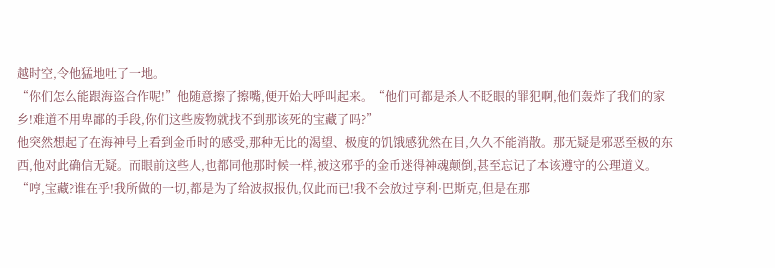越时空,令他猛地吐了一地。
“你们怎么能跟海盗合作呢!”他随意擦了擦嘴,便开始大呼叫起来。“他们可都是杀人不眨眼的罪犯啊,他们轰炸了我们的家乡!难道不用卑鄙的手段,你们这些废物就找不到那该死的宝藏了吗?”
他突然想起了在海神号上看到金币时的感受,那种无比的渴望、极度的饥饿感犹然在目,久久不能消散。那无疑是邪恶至极的东西,他对此确信无疑。而眼前这些人,也都同他那时候一样,被这邪乎的金币迷得神魂颠倒,甚至忘记了本该遵守的公理道义。
“哼,宝藏?谁在乎!我所做的一切,都是为了给波叔报仇,仅此而已!我不会放过亨利·巴斯克,但是在那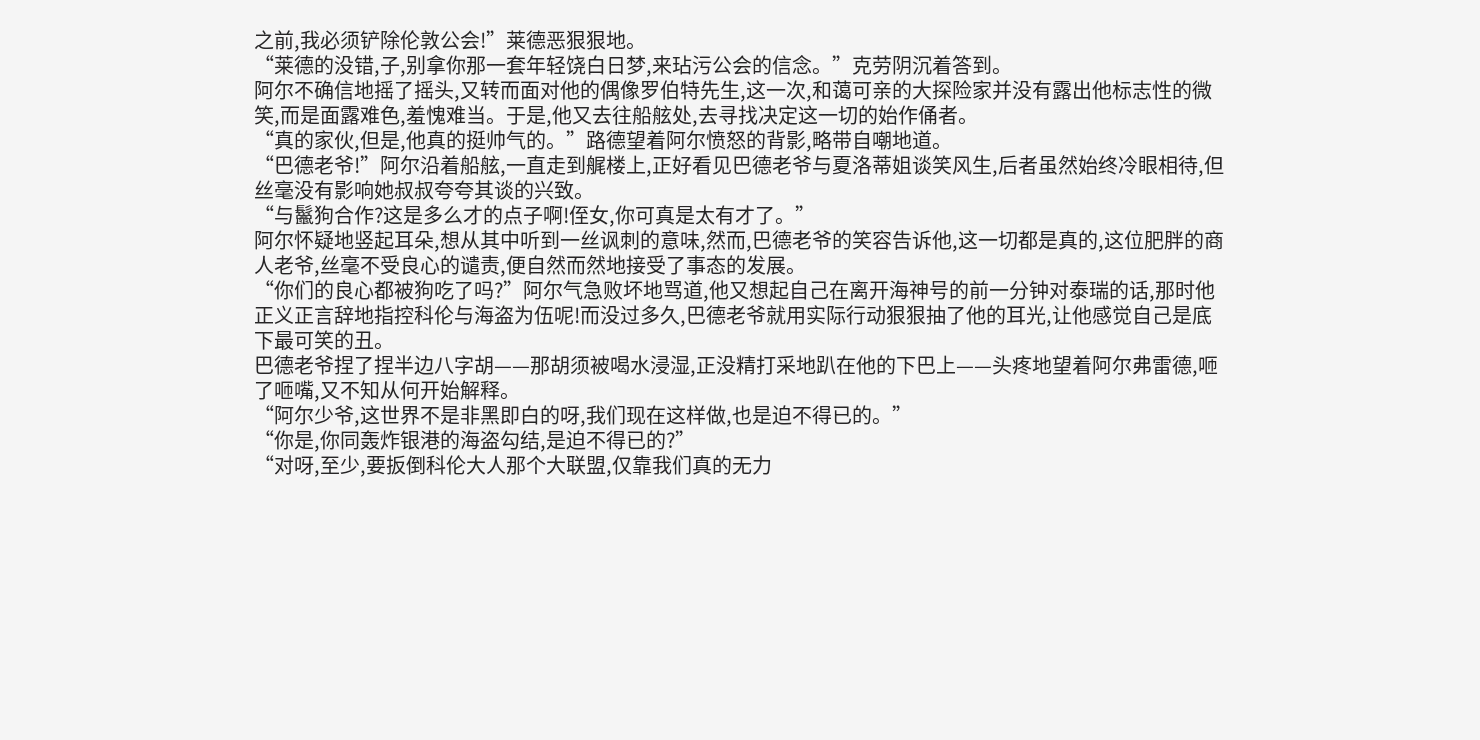之前,我必须铲除伦敦公会!”莱德恶狠狠地。
“莱德的没错,子,别拿你那一套年轻饶白日梦,来玷污公会的信念。”克劳阴沉着答到。
阿尔不确信地摇了摇头,又转而面对他的偶像罗伯特先生,这一次,和蔼可亲的大探险家并没有露出他标志性的微笑,而是面露难色,羞愧难当。于是,他又去往船舷处,去寻找决定这一切的始作俑者。
“真的家伙,但是,他真的挺帅气的。”路德望着阿尔愤怒的背影,略带自嘲地道。
“巴德老爷!”阿尔沿着船舷,一直走到艉楼上,正好看见巴德老爷与夏洛蒂姐谈笑风生,后者虽然始终冷眼相待,但丝毫没有影响她叔叔夸夸其谈的兴致。
“与鬣狗合作?这是多么才的点子啊!侄女,你可真是太有才了。”
阿尔怀疑地竖起耳朵,想从其中听到一丝讽刺的意味,然而,巴德老爷的笑容告诉他,这一切都是真的,这位肥胖的商人老爷,丝毫不受良心的谴责,便自然而然地接受了事态的发展。
“你们的良心都被狗吃了吗?”阿尔气急败坏地骂道,他又想起自己在离开海神号的前一分钟对泰瑞的话,那时他正义正言辞地指控科伦与海盗为伍呢!而没过多久,巴德老爷就用实际行动狠狠抽了他的耳光,让他感觉自己是底下最可笑的丑。
巴德老爷捏了捏半边八字胡——那胡须被喝水浸湿,正没精打采地趴在他的下巴上——头疼地望着阿尔弗雷德,咂了咂嘴,又不知从何开始解释。
“阿尔少爷,这世界不是非黑即白的呀,我们现在这样做,也是迫不得已的。”
“你是,你同轰炸银港的海盗勾结,是迫不得已的?”
“对呀,至少,要扳倒科伦大人那个大联盟,仅靠我们真的无力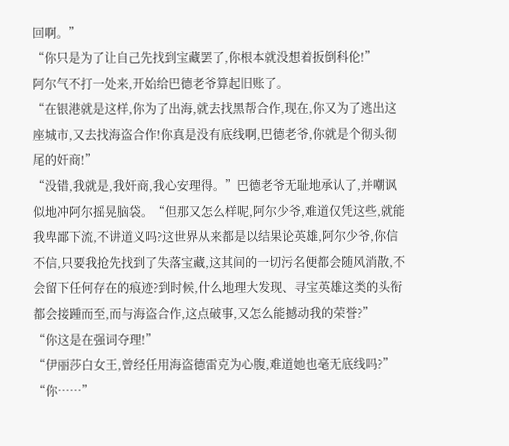回啊。”
“你只是为了让自己先找到宝藏罢了,你根本就没想着扳倒科伦!”
阿尔气不打一处来,开始给巴德老爷算起旧账了。
“在银港就是这样,你为了出海,就去找黑帮合作,现在,你又为了逃出这座城市,又去找海盗合作!你真是没有底线啊,巴德老爷,你就是个彻头彻尾的奸商!”
“没错,我就是,我奸商,我心安理得。”巴德老爷无耻地承认了,并嘲讽似地冲阿尔摇晃脑袋。“但那又怎么样呢,阿尔少爷,难道仅凭这些,就能我卑鄙下流,不讲道义吗?这世界从来都是以结果论英雄,阿尔少爷,你信不信,只要我抢先找到了失落宝藏,这其间的一切污名便都会随风消散,不会留下任何存在的痕迹?到时候,什么地理大发现、寻宝英雄这类的头衔都会接踵而至,而与海盗合作,这点破事,又怎么能撼动我的荣誉?”
“你这是在强词夺理!”
“伊丽莎白女王,曾经任用海盗德雷克为心腹,难道她也毫无底线吗?”
“你……”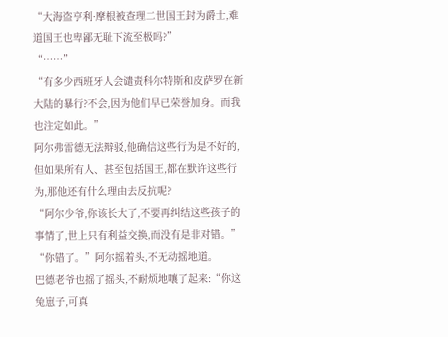“大海盗亨利·摩根被查理二世国王封为爵士,难道国王也卑鄙无耻下流至极吗?”
“……”
“有多少西班牙人会谴责科尔特斯和皮萨罗在新大陆的暴行?不会,因为他们早已荣誉加身。而我也注定如此。”
阿尔弗雷德无法辩驳,他确信这些行为是不好的,但如果所有人、甚至包括国王,都在默许这些行为,那他还有什么理由去反抗呢?
“阿尔少爷,你该长大了,不要再纠结这些孩子的事情了,世上只有利益交换,而没有是非对错。”
“你错了。”阿尔摇着头,不无动摇地道。
巴德老爷也摇了摇头,不耐烦地嚷了起来:“你这兔崽子,可真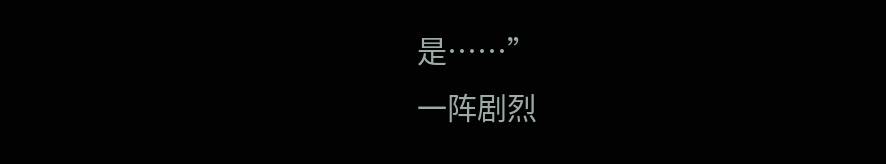是……”
一阵剧烈